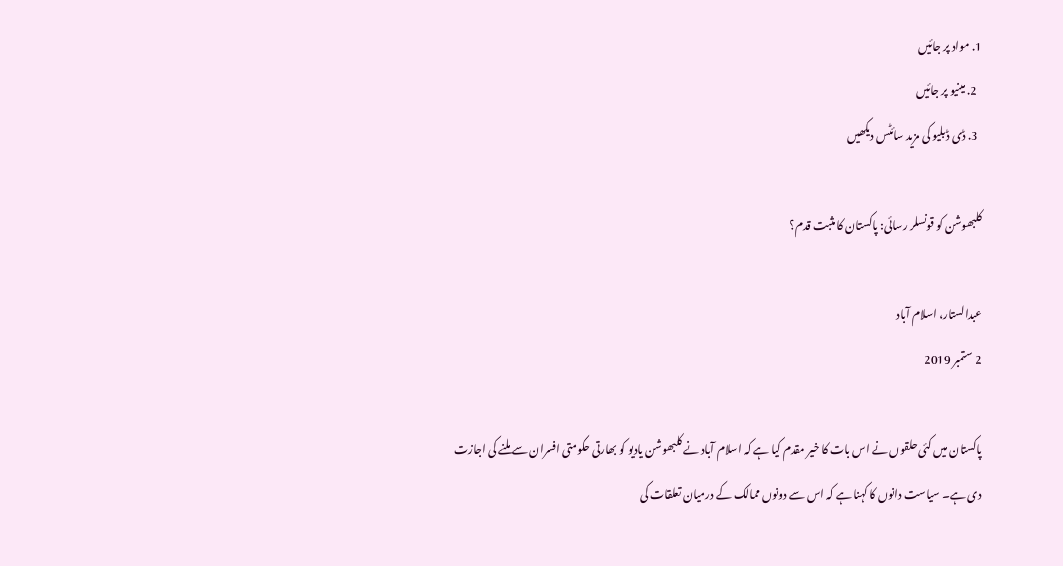1. مواد پر جائیں
  2. مینیو پر جائیں
  3. ڈی ڈبلیو کی مزید سائٹس دیکھیں

کلبھوشن کو قونسلر رسائی: پاکستان کا مثبت قدم؟

عبدالستار، اسلام آباد
2 ستمبر 2019

پاکستان میں کئی حلقوں نے اس بات کا خیر مقدم کیا ہے کہ اسلام آباد نے کلبھوشن یادیو کو بھارتی حکومتی افسران سے ملنے کی اجازت دی ہے۔ سیاست دانوں کا کہنا ہے کہ اس سے دونوں ممالک کے درمیان تعلقات کی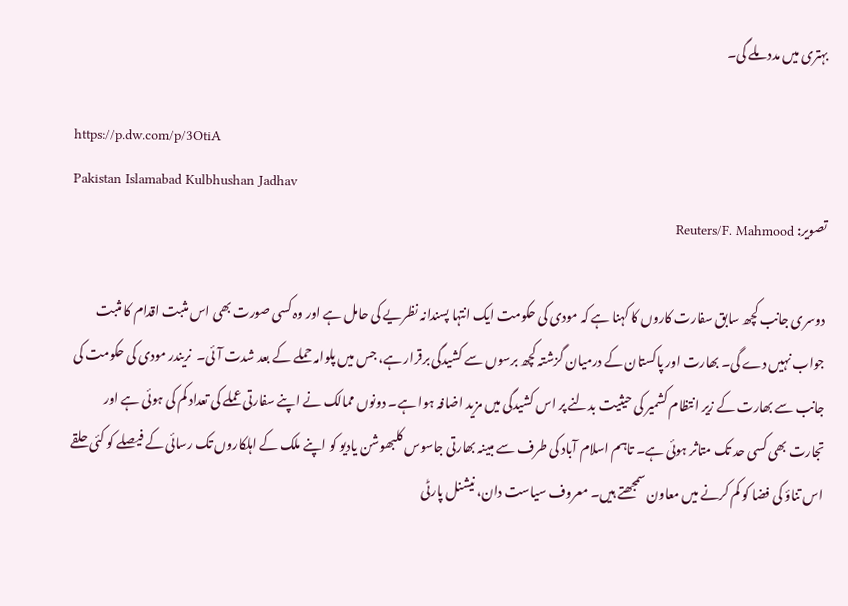بہتری میں مدد ملے گی۔

https://p.dw.com/p/3OtiA
Pakistan Islamabad Kulbhushan Jadhav
تصویر: Reuters/F. Mahmood

دوسری جانب کچھ سابق سفارت کاروں کا کہنا ہے کہ مودی کی حکومت ایک انتہا پسندانہ نظریے کی حامل ہے اور وہ کسی صورت بھی اس مثبت اقدام کا مثبت جواب نہیں دے گی۔ بھارت اور پاکستان کے درمیان گزشتہ کچھ برسوں سے کشیدگی برقرار ہے، جس میں پلوامہ حملے کے بعد شدت آئی۔  نریندر مودی کی حکومت کی جانب سے بھارت کے زیر انتظام کشمیر کی حیثیت بدلنے پر اس کشیدگی میں مزید اضافہ ہوا ہے۔ دونوں ممالک نے اپنے سفارتی عملے کی تعداد کم کی ہوئی ہے اور تجارت بھی کسی حد تک متاثر ہوئی ہے۔ تاہم اسلام آباد کی طرف سے مبینہ بھارتی جاسوس کلبھوشن یادیو کو اپنے ملک کے اہلکاروں تک رسائی کے فیصلے کو کئی حلقے اس تناؤ کی فضا کو کم کرنے میں معاون سمجھتے ہیں۔ معروف سیاست دان، نیشنل پارٹی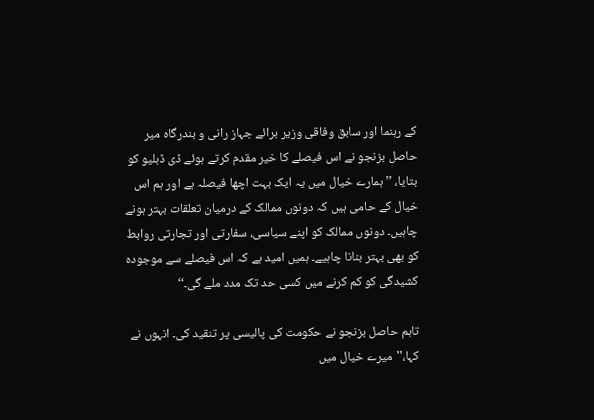کے رہنما اور سابق وفاقی وزیر برائے جہاز رانی و بندرگاہ میر حاصل بزنجو نے اس فیصلے کا خیر مقدم کرتے ہوئے ڈی ڈبلیو کو بتایا، ’’ہمارے خیال میں یہ ایک بہت اچھا فیصلہ ہے اور ہم اس خیال کے حامی ہیں کہ دونوں ممالک کے درمیان تعلقات بہتر ہونے چاہیں۔ دونوں ممالک کو اپنے سیاسی، سفارتی اور تجارتی روابط کو بھی بہتر بنانا چاہیے۔ ہمیں امید ہے کہ اس فیصلے سے موجودہ کشیدگی کو کم کرنے میں کسی حد تک مدد ملے گی۔‘‘

تاہم حاصل بزنجو نے حکومت کی پالیسی پر تنقید کی۔ انہوں نے کہا،''میرے خیال میں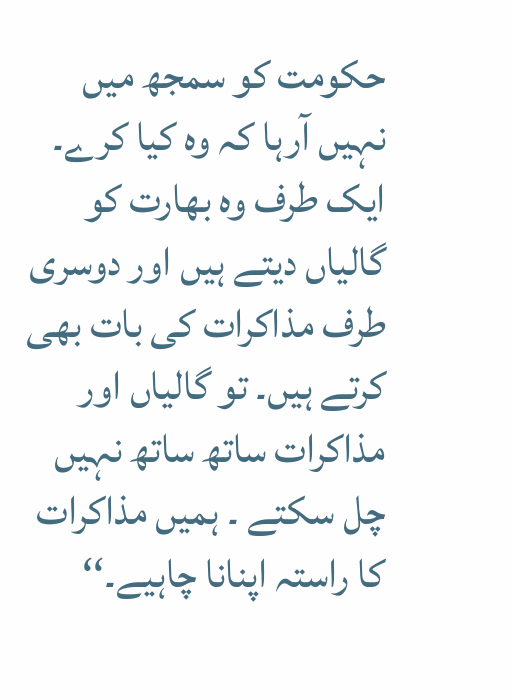حکومت کو سمجھ میں نہیں آرہا کہ وہ کیا کرے۔ ایک طرف وہ بھارت کو گالیاں دیتے ہیں اور دوسری طرف مذاکرات کی بات بھی کرتے ہیں۔ تو گالیاں اور مذاکرات ساتھ ساتھ نہیں چل سکتے ۔ ہمیں مذاکرات کا راستہ اپنانا چاہیے۔‘‘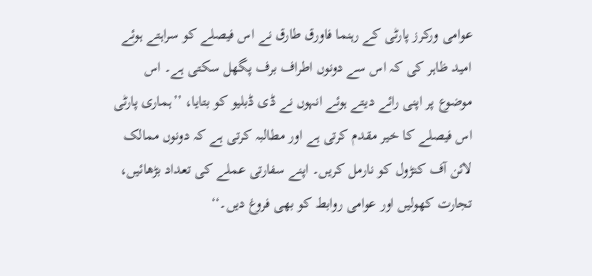عوامی ورکرز پارٹی کے رہنما فاورق طارق نے اس فیصلے کو سراہتے ہوئے امید ظاہر کی کہ اس سے دونوں اطراف برف پگھل سکتی ہے۔ اس موضوع پر اپنی رائے دیتے ہوئے انہوں نے ڈی ڈبلیو کو بتایا، ’’ہماری پارٹی اس فیصلے کا خیر مقدم کرتی ہے اور مطالبہ کرتی ہے کہ دونوں ممالک لائن آف کنڑول کو نارمل کریں۔ اپنے سفارتی عملے کی تعداد بڑھائیں، تجارت کھولیں اور عوامی روابط کو بھی فروغ دیں۔‘‘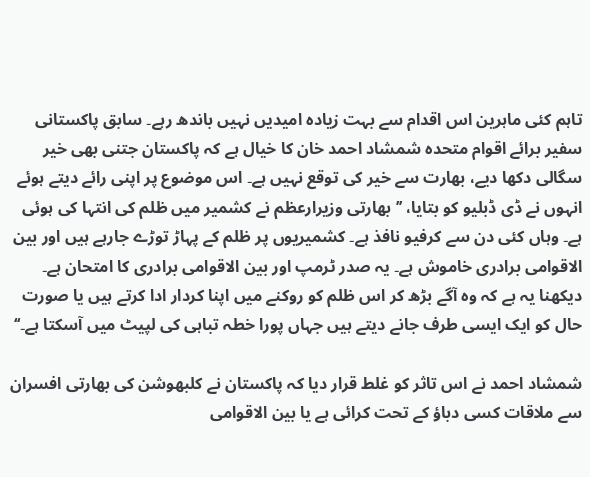تاہم کئی ماہرین اس اقدام سے بہت زیادہ امیدیں نہیں باندھ رہے۔ سابق پاکستانی سفیر برائے اقوام متحدہ شمشاد احمد خان کا خیال ہے کہ پاکستان جتنی بھی خیر سگالی دکھا دیے، بھارت سے خیر کی توقع نہیں ہے۔ اس موضوع پر اپنی رائے دیتے ہوئے انہوں نے ڈی ڈبلیو کو بتایا، ’’بھارتی وزیرارعظم نے کشمیر میں ظلم کی انتہا کی ہوئی ہے۔ وہاں کئی دن سے کرفیو نافذ ہے۔ کشمیریوں پر ظلم کے پہاڑ توڑے جارہے ہیں اور بین الاقوامی برادری خاموش ہے۔ یہ صدر ٹرمپ اور بین الاقوامی برادری کا امتحان ہے۔ دیکھنا یہ ہے کہ وہ آگے بڑھ کر اس ظلم کو روکنے میں اپنا کردار ادا کرتے ہیں یا صورت حال کو ایک ایسی طرف جانے دیتے ہیں جہاں پورا خطہ تباہی کی لپیٹ میں آسکتا ہے۔‘‘

شمشاد احمد نے اس تاثر کو غلط قرار دیا کہ پاکستان نے کلبھوشن کی بھارتی افسران سے ملاقات کسی دباؤ کے تحت کرائی ہے یا بین الاقوامی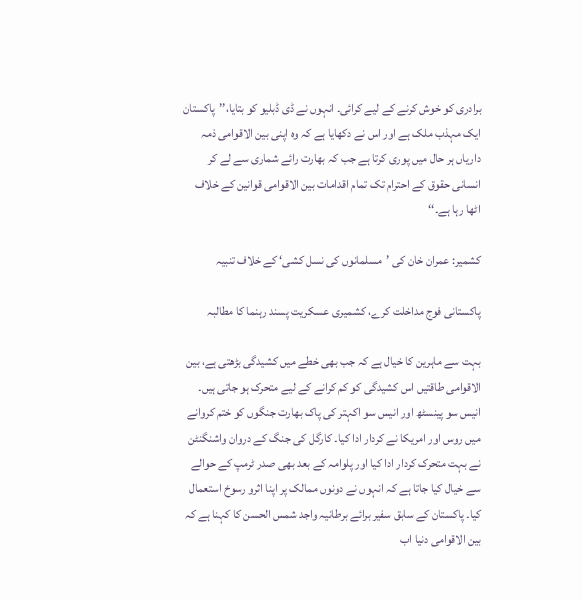برادری کو خوش کرنے کے لیے کرائی۔ انہوں نے ڈی ڈبلیو کو بتایا،’’پاکستان ایک مہذب ملک ہے اور اس نے دکھایا ہے کہ وہ اپنی بین الاقوامی ذمہ داریاں ہر حال میں پوری کرتا ہے جب کہ بھارت رائے شماری سے لے کر انسانی حقوق کے احترام تک تمام اقدامات بین الاقوامی قوانین کے خلاف اٹھا رہا ہے۔‘‘

کشمیر: عمران خان کی ’مسلمانوں کی نسل کشی‘ کے خلاف تنبیہ

پاکستانی فوج مداخلت کرے، کشمیری عسکریت پسند رہنما کا مطالبہ

بہت سے ماہرین کا خیال ہے کہ جب بھی خطے میں کشیدگی بڑھتی ہے، بین الاقوامی طاقتیں اس کشیدگی کو کم کرانے کے لیے متحرک ہو جاتی ہیں۔ انیس سو پینسٹھ اور انیس سو اکہتر کی پاک بھارت جنگوں کو ختم کروانے میں روس اور امریکا نے کردار ادا کیا۔ کارگل کی جنگ کے دروان واشنگنٹن نے بہت متحرک کردار ادا کیا اور پلوامہ کے بعد بھی صدر ٹرمپ کے حوالے سے خیال کیا جاتا ہے کہ انہوں نے دونوں ممالک پر اپنا اثرو رسوخ استعمال کیا۔ پاکستان کے سابق سفیر برائے برطانیہ واجد شمس الحسن کا کہنا ہے کہ بین الاقوامی دنیا اب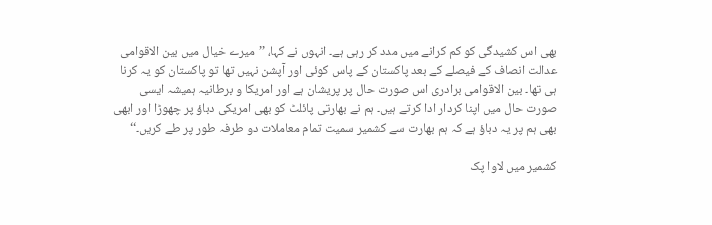بھی اس کشیدگی کو کم کرانے میں مدد کر رہی ہے۔ انہوں نے کہا، ’’میرے خیال میں بین الاقوامی عدالت انصاف کے فیصلے کے بعد پاکستان کے پاس کوئی اور آپشن نہیں تھا تو پاکستان کو یہ کرنا ہی تھا۔ بین الاقوامی برادری اس صورت حال پر پریشان ہے اور امریکا و برطانیہ ہمیشہ ایسی صورت حال میں اپنا کردار ادا کرتے ہیں۔ ہم نے بھارتی پائلٹ کو بھی امریکی دباؤ پر چھوڑا اور ابھی بھی ہم پر یہ دباؤ ہے کہ ہم بھارت سے کشمیر سمیت تمام معاملات دو طرفہ طور پر طے کریں۔‘‘

کشمیر میں لاوا پک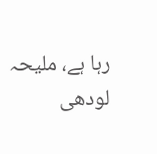رہا ہے، ملیحہ لودھی